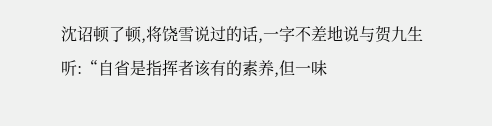沈诏顿了顿,将饶雪说过的话,一字不差地说与贺九生听:“自省是指挥者该有的素养,但一味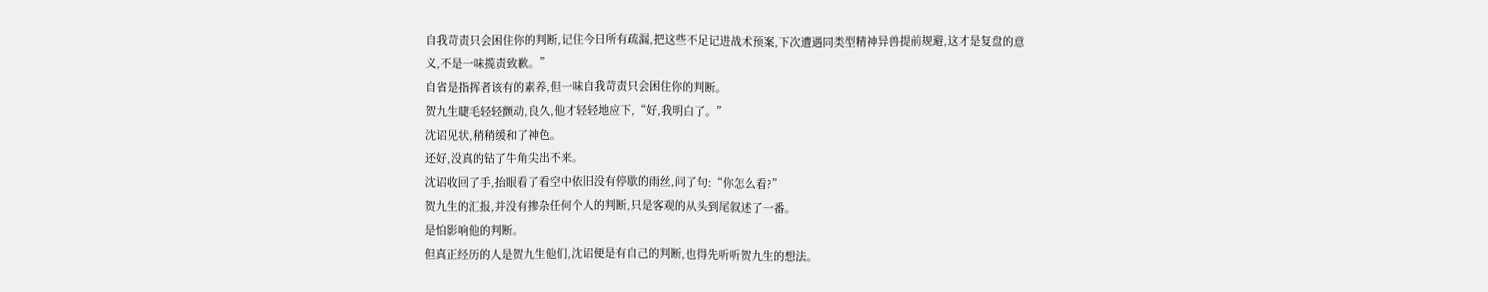自我苛责只会困住你的判断,记住今日所有疏漏,把这些不足记进战术预案,下次遭遇同类型精神异兽提前规避,这才是复盘的意义,不是一味揽责致歉。”
自省是指挥者该有的素养,但一味自我苛责只会困住你的判断。
贺九生睫毛轻轻颤动,良久,他才轻轻地应下,“好,我明白了。”
沈诏见状,稍稍缓和了神色。
还好,没真的钻了牛角尖出不来。
沈诏收回了手,抬眼看了看空中依旧没有停歇的雨丝,问了句:“你怎么看?”
贺九生的汇报,并没有掺杂任何个人的判断,只是客观的从头到尾叙述了一番。
是怕影响他的判断。
但真正经历的人是贺九生他们,沈诏便是有自己的判断,也得先听听贺九生的想法。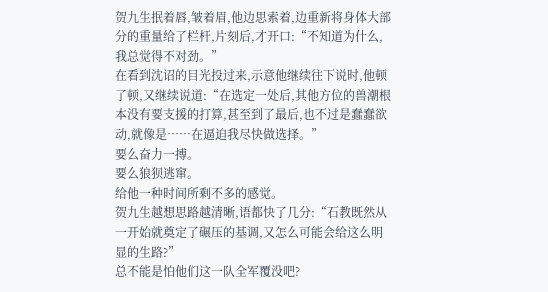贺九生抿着唇,皱着眉,他边思索着,边重新将身体大部分的重量给了栏杆,片刻后,才开口:“不知道为什么,我总觉得不对劲。”
在看到沈诏的目光投过来,示意他继续往下说时,他顿了顿,又继续说道:“在选定一处后,其他方位的兽潮根本没有要支援的打算,甚至到了最后,也不过是蠢蠢欲动,就像是……在逼迫我尽快做选择。”
要么奋力一搏。
要么狼狈逃窜。
给他一种时间所剩不多的感觉。
贺九生越想思路越清晰,语都快了几分:“石教既然从一开始就奠定了碾压的基调,又怎么可能会给这么明显的生路?”
总不能是怕他们这一队全军覆没吧?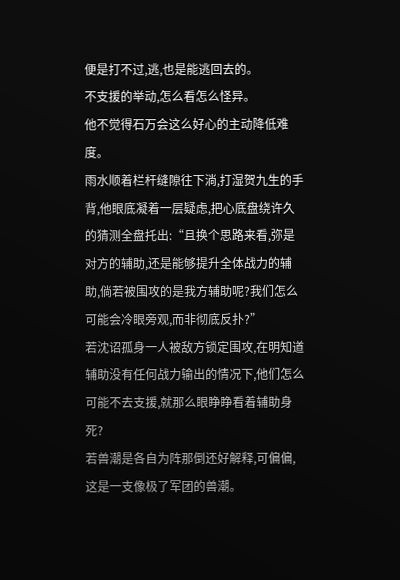便是打不过,逃,也是能逃回去的。
不支援的举动,怎么看怎么怪异。
他不觉得石万会这么好心的主动降低难度。
雨水顺着栏杆缝隙往下淌,打湿贺九生的手背,他眼底凝着一层疑虑,把心底盘绕许久的猜测全盘托出:“且换个思路来看,弥是对方的辅助,还是能够提升全体战力的辅助,倘若被围攻的是我方辅助呢?我们怎么可能会冷眼旁观,而非彻底反扑?”
若沈诏孤身一人被敌方锁定围攻,在明知道辅助没有任何战力输出的情况下,他们怎么可能不去支援,就那么眼睁睁看着辅助身死?
若兽潮是各自为阵那倒还好解释,可偏偏,这是一支像极了军团的兽潮。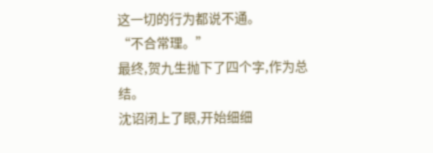这一切的行为都说不通。
“不合常理。”
最终,贺九生抛下了四个字,作为总结。
沈诏闭上了眼,开始细细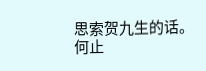思索贺九生的话。
何止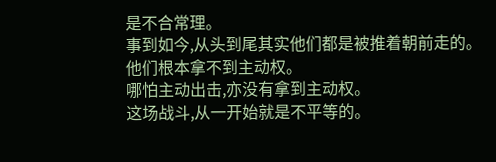是不合常理。
事到如今,从头到尾其实他们都是被推着朝前走的。
他们根本拿不到主动权。
哪怕主动出击,亦没有拿到主动权。
这场战斗,从一开始就是不平等的。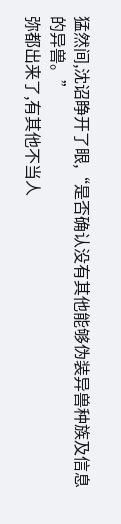猛然间,沈诏睁开了眼,“是否确认没有其他能够伪装异兽种族及信息的异兽。”
弥都出来了,有其他不当人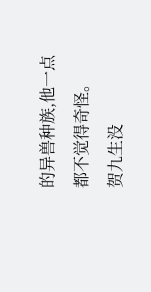的异兽种族,他一点都不觉得奇怪。
贺九生没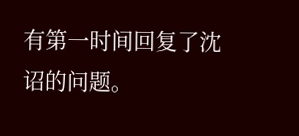有第一时间回复了沈诏的问题。